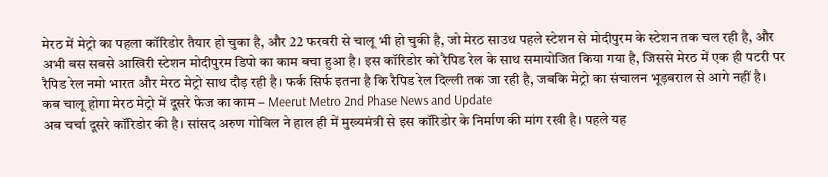मेरठ में मेट्रो का पहला कॉरिडोर तैयार हो चुका है, और 22 फरवरी से चालू भी हो चुकी है, जो मेरठ साउथ पहले स्टेशन से मोदीपुरम के स्टेशन तक चल रही है, और अभी बस सबसे आखिरी स्टेशन मोदीपुरम डिपो का काम बचा हुआ है। इस कॉरिडोर को रैपिड रेल के साथ समायोजित किया गया है, जिससे मेरठ में एक ही पटरी पर रैपिड रेल नमो भारत और मेरठ मेट्रो साथ दौड़ रही है। फर्क सिर्फ इतना है कि रैपिड रेल दिल्ली तक जा रही है, जबकि मेट्रो का संचालन भूड़बराल से आगे नहीं है।
कब चालू होगा मेरठ मेट्रो में दूसरे फेज का काम – Meerut Metro 2nd Phase News and Update
अब चर्चा दूसरे कॉरिडोर की है। सांसद अरुण गोविल ने हाल ही में मुख्यमंत्री से इस कॉरिडोर के निर्माण की मांग रखी है। पहले यह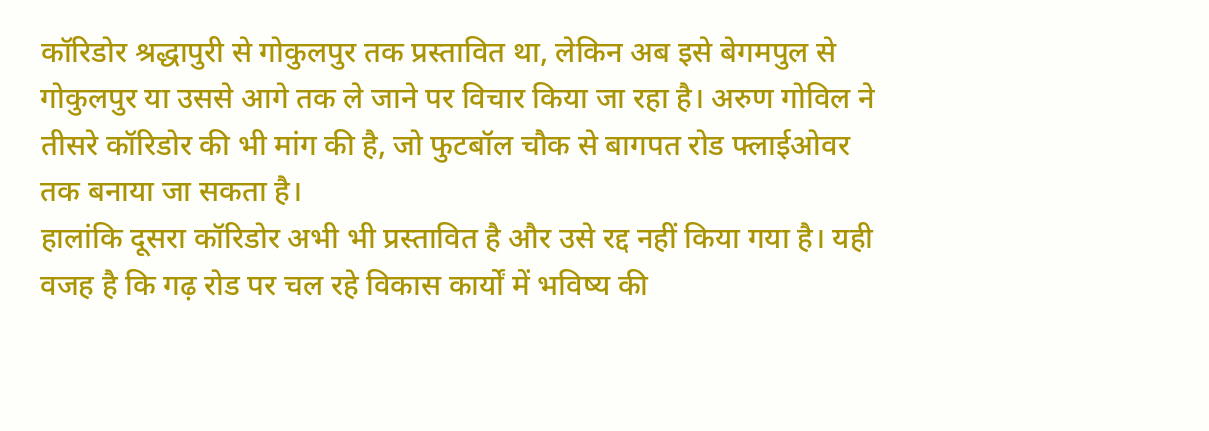कॉरिडोर श्रद्धापुरी से गोकुलपुर तक प्रस्तावित था, लेकिन अब इसे बेगमपुल से गोकुलपुर या उससे आगे तक ले जाने पर विचार किया जा रहा है। अरुण गोविल ने तीसरे कॉरिडोर की भी मांग की है, जो फुटबॉल चौक से बागपत रोड फ्लाईओवर तक बनाया जा सकता है।
हालांकि दूसरा कॉरिडोर अभी भी प्रस्तावित है और उसे रद्द नहीं किया गया है। यही वजह है कि गढ़ रोड पर चल रहे विकास कार्यों में भविष्य की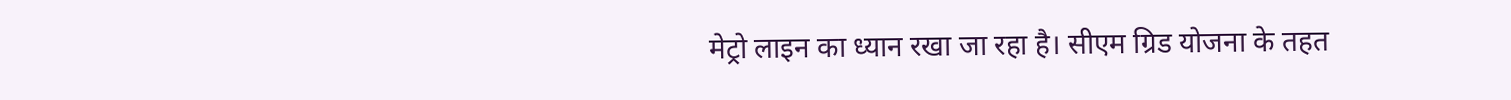मेट्रो लाइन का ध्यान रखा जा रहा है। सीएम ग्रिड योजना के तहत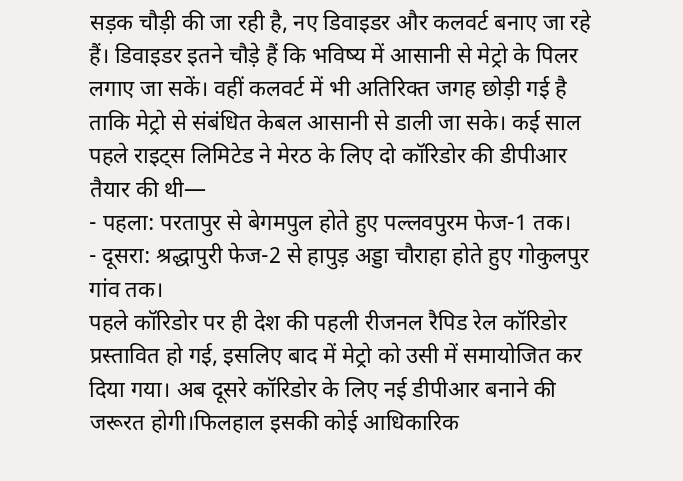सड़क चौड़ी की जा रही है, नए डिवाइडर और कलवर्ट बनाए जा रहे हैं। डिवाइडर इतने चौड़े हैं कि भविष्य में आसानी से मेट्रो के पिलर लगाए जा सकें। वहीं कलवर्ट में भी अतिरिक्त जगह छोड़ी गई है ताकि मेट्रो से संबंधित केबल आसानी से डाली जा सके। कई साल पहले राइट्स लिमिटेड ने मेरठ के लिए दो कॉरिडोर की डीपीआर तैयार की थी—
- पहला: परतापुर से बेगमपुल होते हुए पल्लवपुरम फेज-1 तक।
- दूसरा: श्रद्धापुरी फेज-2 से हापुड़ अड्डा चौराहा होते हुए गोकुलपुर गांव तक।
पहले कॉरिडोर पर ही देश की पहली रीजनल रैपिड रेल कॉरिडोर प्रस्तावित हो गई, इसलिए बाद में मेट्रो को उसी में समायोजित कर दिया गया। अब दूसरे कॉरिडोर के लिए नई डीपीआर बनाने की जरूरत होगी।फिलहाल इसकी कोई आधिकारिक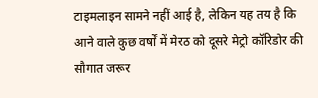टाइमलाइन सामने नहीं आई है, लेकिन यह तय है कि आने वाले कुछ वर्षों में मेरठ को दूसरे मेट्रो कॉरिडोर की सौगात जरूर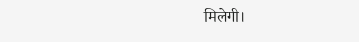मिलेगी।